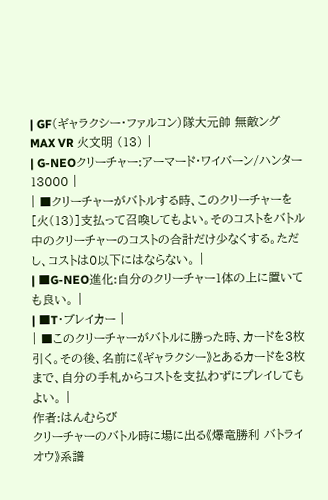| GF(ギャラクシー・ファルコン)隊大元帥 無敵ングMAX VR 火文明 (13) |
| G-NEOクリーチャー:アーマード・ワイバーン/ハンター 13000 |
| ■クリーチャーがバトルする時、このクリーチャーを[火(13)]支払って召喚してもよい。そのコストをバトル中のクリーチャーのコストの合計だけ少なくする。ただし、コストは0以下にはならない。 |
| ■G-NEO進化:自分のクリーチャー1体の上に置いても良い。 |
| ■T・ブレイカー |
| ■このクリーチャーがバトルに勝った時、カードを3枚引く。その後、名前に《ギャラクシー》とあるカードを3枚まで、自分の手札からコストを支払わずにプレイしてもよい。 |
作者:はんむらび
クリーチャーのバトル時に場に出る《爆竜勝利 バトライオウ》系譜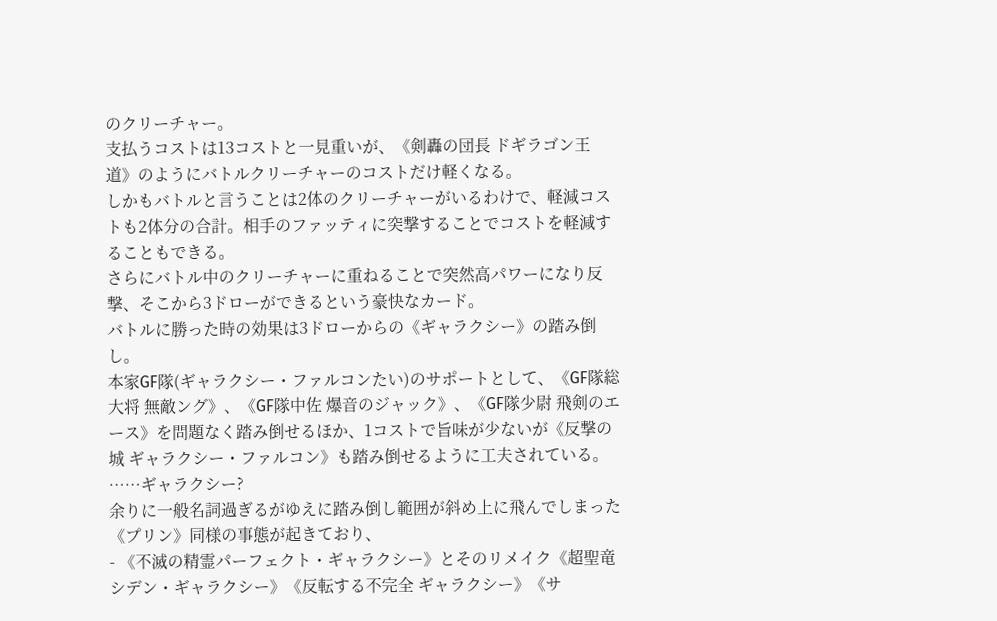のクリーチャー。
支払うコストは13コストと一見重いが、《剣轟の団長 ドギラゴン王道》のようにバトルクリーチャーのコストだけ軽くなる。
しかもバトルと言うことは2体のクリーチャーがいるわけで、軽減コストも2体分の合計。相手のファッティに突撃することでコストを軽減することもできる。
さらにバトル中のクリーチャーに重ねることで突然高パワーになり反撃、そこから3ドローができるという豪快なカード。
バトルに勝った時の効果は3ドローからの《ギャラクシー》の踏み倒し。
本家GF隊(ギャラクシー・ファルコンたい)のサポートとして、《GF隊総大将 無敵ング》、《GF隊中佐 爆音のジャック》、《GF隊少尉 飛剣のエース》を問題なく踏み倒せるほか、1コストで旨味が少ないが《反撃の城 ギャラクシー・ファルコン》も踏み倒せるように工夫されている。
……ギャラクシー?
余りに一般名詞過ぎるがゆえに踏み倒し範囲が斜め上に飛んでしまった《プリン》同様の事態が起きており、
- 《不滅の精霊パーフェクト・ギャラクシー》とそのリメイク《超聖竜シデン・ギャラクシー》《反転する不完全 ギャラクシー》《サ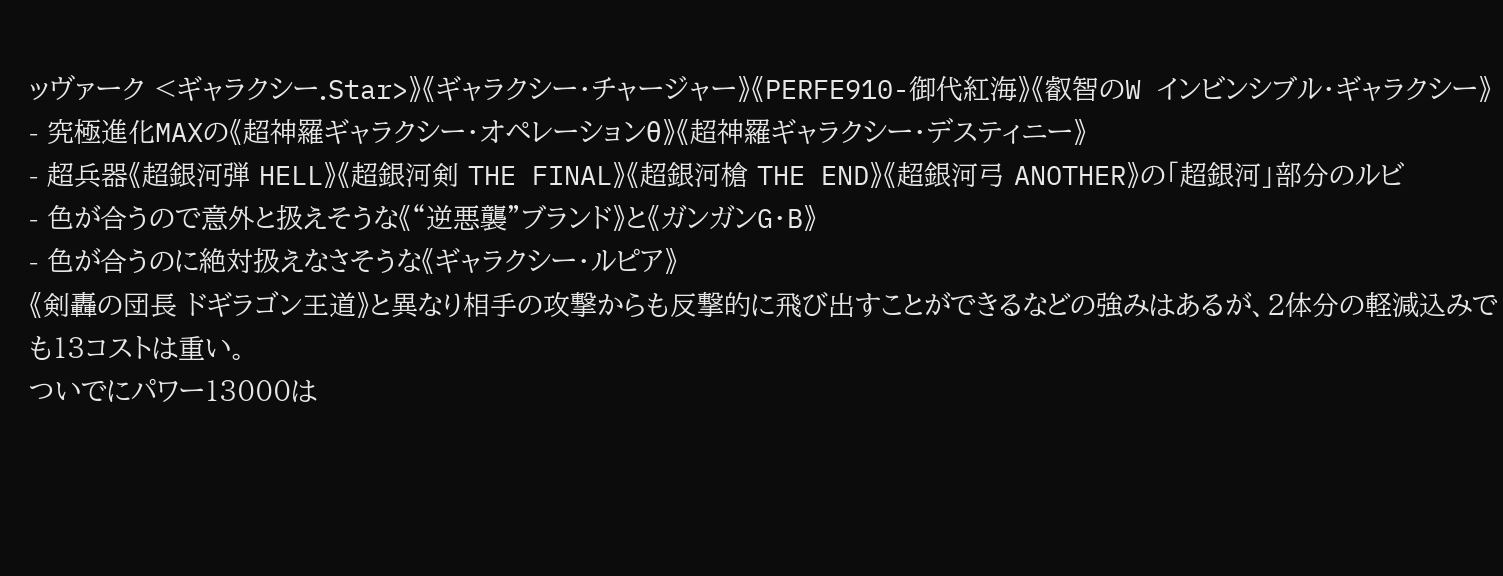ッヴァーク <ギャラクシー.Star>》《ギャラクシー・チャージャー》《PERFE910-御代紅海》《叡智のW インビンシブル・ギャラクシー》
- 究極進化MAXの《超神羅ギャラクシー・オペレーションθ》《超神羅ギャラクシー・デスティニー》
- 超兵器《超銀河弾 HELL》《超銀河剣 THE FINAL》《超銀河槍 THE END》《超銀河弓 ANOTHER》の「超銀河」部分のルビ
- 色が合うので意外と扱えそうな《“逆悪襲”ブランド》と《ガンガンG・B》
- 色が合うのに絶対扱えなさそうな《ギャラクシー・ルピア》
《剣轟の団長 ドギラゴン王道》と異なり相手の攻撃からも反撃的に飛び出すことができるなどの強みはあるが、2体分の軽減込みでも13コストは重い。
ついでにパワー13000は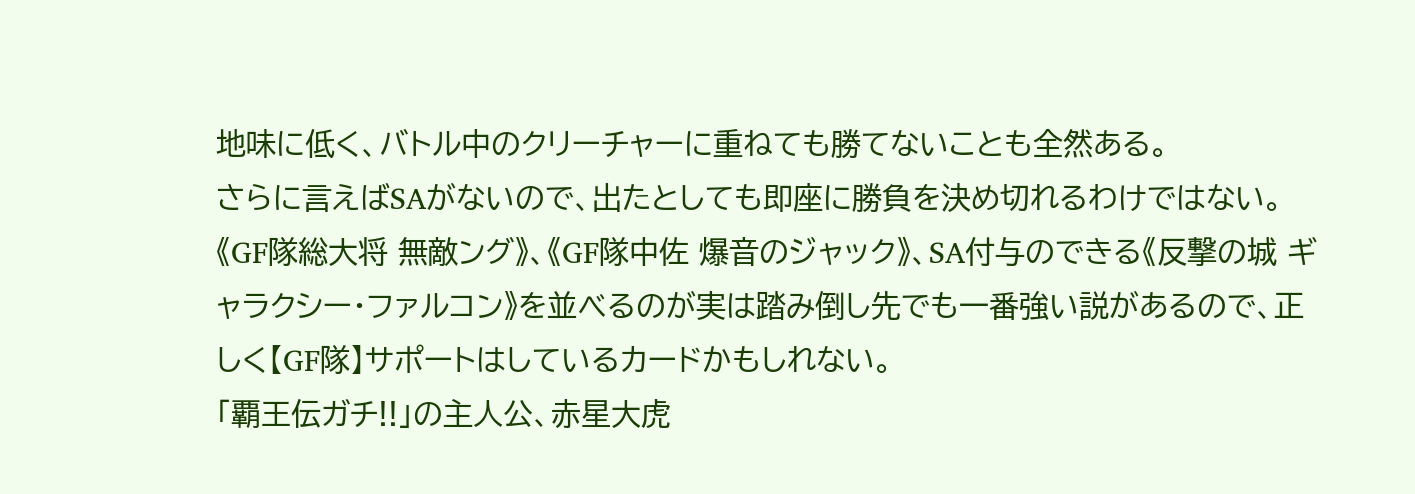地味に低く、バトル中のクリーチャーに重ねても勝てないことも全然ある。
さらに言えばSAがないので、出たとしても即座に勝負を決め切れるわけではない。
《GF隊総大将 無敵ング》、《GF隊中佐 爆音のジャック》、SA付与のできる《反撃の城 ギャラクシー・ファルコン》を並べるのが実は踏み倒し先でも一番強い説があるので、正しく【GF隊】サポートはしているカードかもしれない。
「覇王伝ガチ!!」の主人公、赤星大虎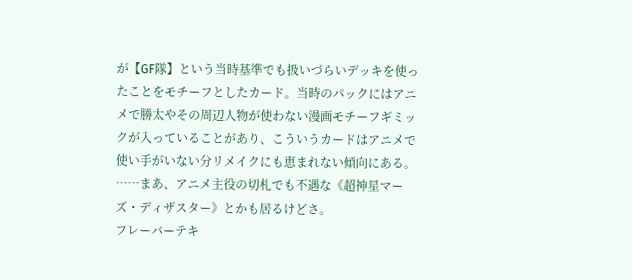が【GF隊】という当時基準でも扱いづらいデッキを使ったことをモチーフとしたカード。当時のパックにはアニメで勝太やその周辺人物が使わない漫画モチーフギミックが入っていることがあり、こういうカードはアニメで使い手がいない分リメイクにも恵まれない傾向にある。
……まあ、アニメ主役の切札でも不遇な《超神星マーズ・ディザスター》とかも居るけどさ。
フレーバーテキ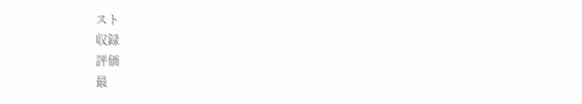スト
収録
評価
最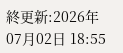終更新:2026年07月02日 18:55